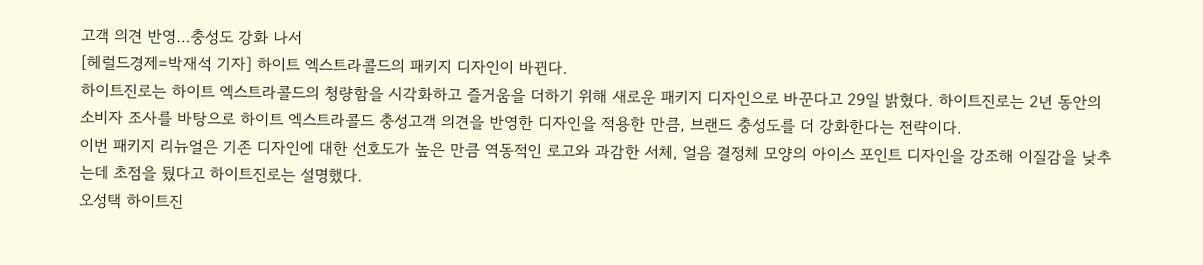고객 의견 반영…충성도 강화 나서
[헤럴드경제=박재석 기자] 하이트 엑스트라콜드의 패키지 디자인이 바뀐다.
하이트진로는 하이트 엑스트라콜드의 청량함을 시각화하고 즐거움을 더하기 위해 새로운 패키지 디자인으로 바꾼다고 29일 밝혔다. 하이트진로는 2년 동안의 소비자 조사를 바탕으로 하이트 엑스트라콜드 충성고객 의견을 반영한 디자인을 적용한 만큼, 브랜드 충성도를 더 강화한다는 전략이다.
이번 패키지 리뉴얼은 기존 디자인에 대한 선호도가 높은 만큼 역동적인 로고와 과감한 서체, 얼음 결정체 모양의 아이스 포인트 디자인을 강조해 이질감을 낮추는데 초점을 뒀다고 하이트진로는 설명했다.
오성택 하이트진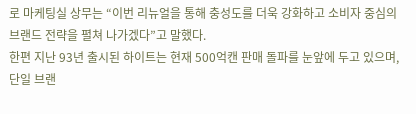로 마케팅실 상무는 “이번 리뉴얼을 통해 충성도를 더욱 강화하고 소비자 중심의 브랜드 전략을 펼쳐 나가겠다”고 말했다.
한편 지난 93년 출시된 하이트는 현재 500억캔 판매 돌파를 눈앞에 두고 있으며, 단일 브랜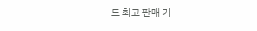드 최고 판매 기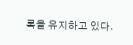록을 유지하고 있다.